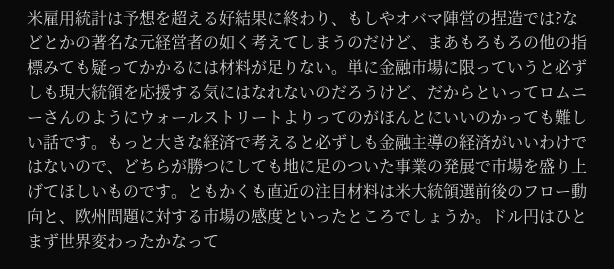米雇用統計は予想を超える好結果に終わり、もしやオバマ陣営の捏造では?などとかの著名な元経営者の如く考えてしまうのだけど、まあもろもろの他の指標みても疑ってかかるには材料が足りない。単に金融市場に限っていうと必ずしも現大統領を応援する気にはなれないのだろうけど、だからといってロムニーさんのようにウォールストリートよりってのがほんとにいいのかっても難しい話です。もっと大きな経済で考えると必ずしも金融主導の経済がいいわけではないので、どちらが勝つにしても地に足のついた事業の発展で市場を盛り上げてほしいものです。ともかくも直近の注目材料は米大統領選前後のフロー動向と、欧州問題に対する市場の感度といったところでしょうか。ドル円はひとまず世界変わったかなって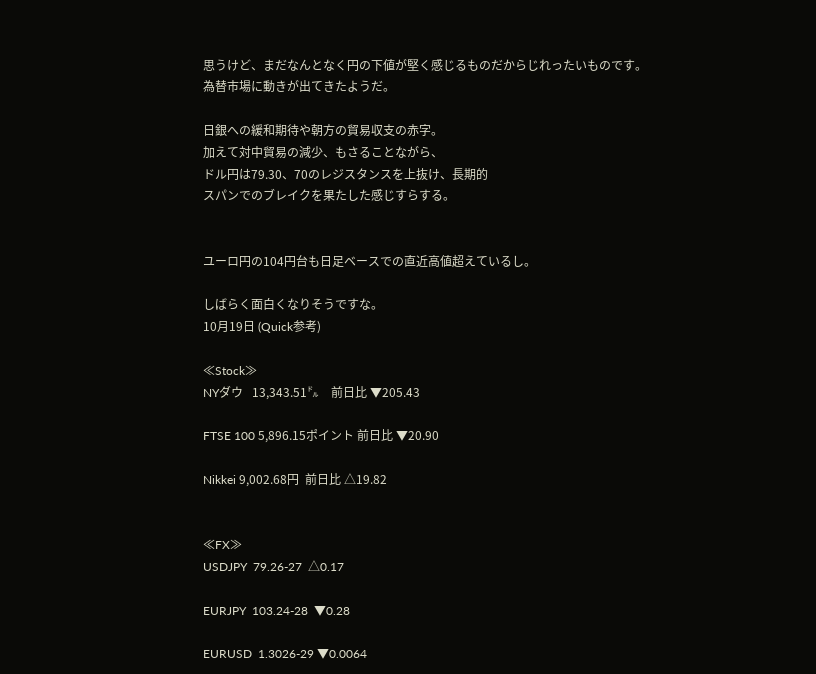思うけど、まだなんとなく円の下値が堅く感じるものだからじれったいものです。
為替市場に動きが出てきたようだ。

日銀への緩和期待や朝方の貿易収支の赤字。
加えて対中貿易の減少、もさることながら、
ドル円は79.30、70のレジスタンスを上抜け、長期的
スパンでのブレイクを果たした感じすらする。


ユーロ円の104円台も日足ベースでの直近高値超えているし。

しばらく面白くなりそうですな。
10月19日 (Quick参考)

≪Stock≫
NYダウ   13,343.51㌦    前日比 ▼205.43

FTSE 100 5,896.15ポイント 前日比 ▼20.90

Nikkei 9,002.68円  前日比 △19.82


≪FX≫
USDJPY  79.26-27  △0.17

EURJPY  103.24-28  ▼0.28

EURUSD  1.3026-29 ▼0.0064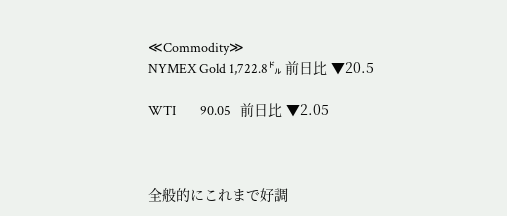≪Commodity≫
NYMEX Gold 1,722.8㌦ 前日比 ▼20.5

WTI        90.05   前日比 ▼2.05



全般的にこれまで好調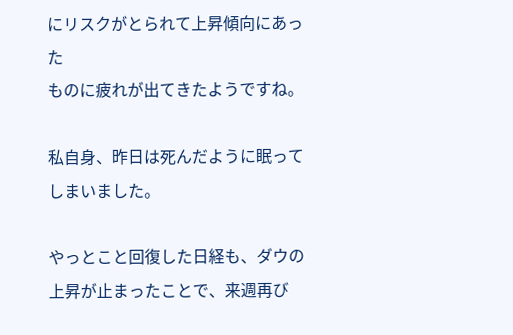にリスクがとられて上昇傾向にあった
ものに疲れが出てきたようですね。

私自身、昨日は死んだように眠ってしまいました。

やっとこと回復した日経も、ダウの上昇が止まったことで、来週再び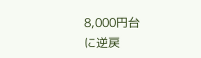8,000円台
に逆戻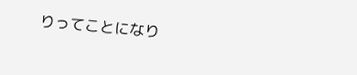りってことになり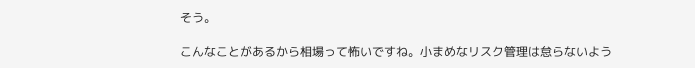そう。

こんなことがあるから相場って怖いですね。小まめなリスク管理は怠らないよう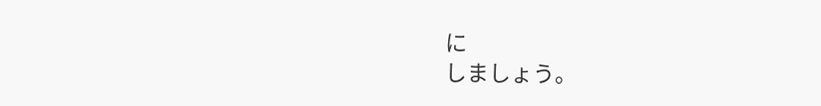に
しましょう。